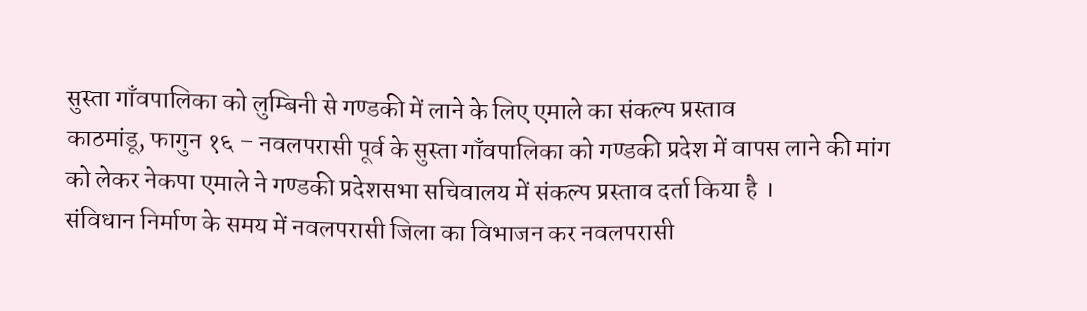सुस्ता गाँवपालिका को लुम्बिनी से गण्डकी में लाने के लिए एमाले का संकल्प प्रस्ताव
काठमांडू, फागुन १६ – नवलपरासी पूर्व के सुस्ता गाँवपालिका को गण्डकी प्रदेश में वापस लाने की मांग को लेकर नेकपा एमाले ने गण्डकी प्रदेशसभा सचिवालय में संकल्प प्रस्ताव दर्ता किया है ।
संविधान निर्माण के समय में नवलपरासी जिला का विभाजन कर नवलपरासी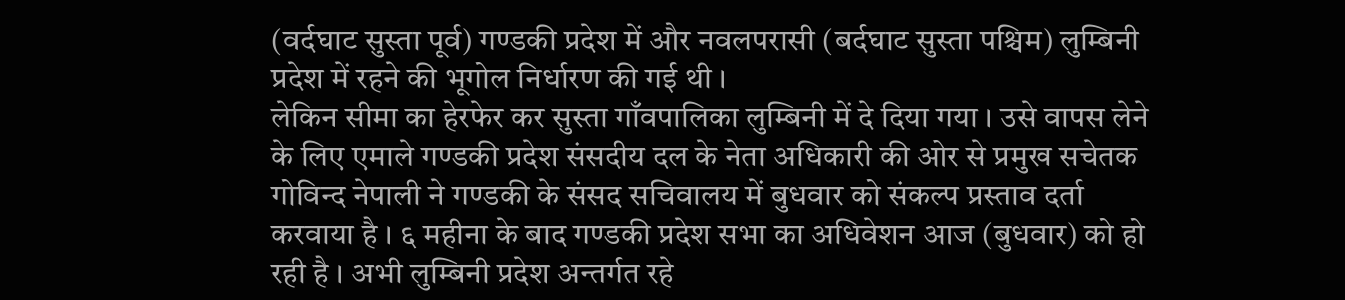(वर्दघाट सुस्ता पूर्व) गण्डकी प्रदेश में और नवलपरासी (बर्दघाट सुस्ता पश्चिम) लुम्बिनी प्रदेश में रहने की भूगोल निर्धारण की गई थी ।
लेकिन सीमा का हेरफेर कर सुस्ता गाँवपालिका लुम्बिनी में दे दिया गया । उसे वापस लेने के लिए एमाले गण्डकी प्रदेश संसदीय दल के नेता अधिकारी की ओर से प्रमुख सचेतक गोविन्द नेपाली ने गण्डकी के संसद सचिवालय में बुधवार को संकल्प प्रस्ताव दर्ता करवाया है । ६ महीना के बाद गण्डकी प्रदेश सभा का अधिवेशन आज (बुधवार) को हो रही है । अभी लुम्बिनी प्रदेश अन्तर्गत रहे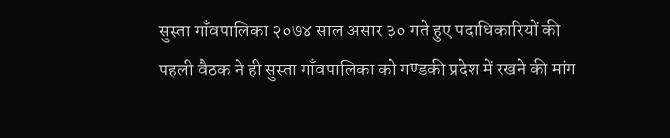सुस्ता गाँवपालिका २०७४ साल असार ३० गते हुए पदाधिकारियों की पहली वैठक ने ही सुस्ता गाँवपालिका को गण्डकी प्रदेश में रखने की मांग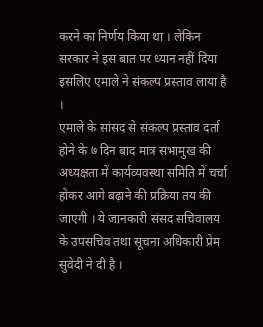करने का निर्णय किया था । लेकिन सरकार ने इस बात पर ध्यान नहीं दिया इसलिए एमाले ने संकल्प प्रस्ताव लाया है ।
एमाले के सांसद से संकल्प प्रस्ताव दर्ता होने के ७ दिन बाद मात्र सभामुख की अध्यक्षता में कार्यव्यवस्था समिति में चर्चा होकर आगे बढ़ाने की प्रक्रिया तय की जाएगी । ये जानकारी संसद सचिवालय के उपसचिव तथा सूचना अधिकारी प्रेम सुवेदी ने दी है ।